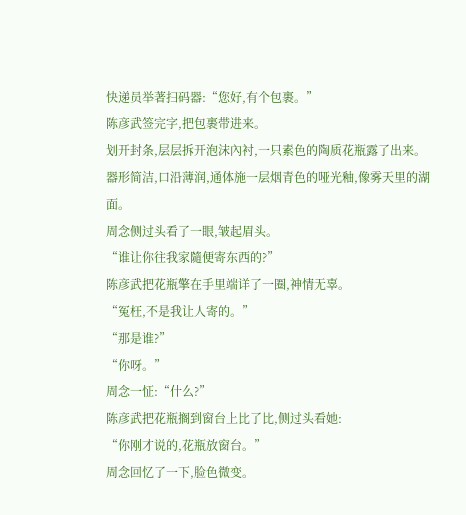快递员举著扫码器:“您好,有个包裹。”
陈彦武签完字,把包裹带进来。
划开封条,层层拆开泡沫內衬,一只素色的陶质花瓶露了出来。
器形简洁,口沿薄润,通体施一层烟青色的哑光釉,像雾天里的湖面。
周念侧过头看了一眼,皱起眉头。
“谁让你往我家隨便寄东西的?”
陈彦武把花瓶擎在手里端详了一圈,神情无辜。
“冤枉,不是我让人寄的。”
“那是谁?”
“你呀。”
周念一怔:“什么?”
陈彦武把花瓶搁到窗台上比了比,侧过头看她:
“你刚才说的,花瓶放窗台。”
周念回忆了一下,脸色微变。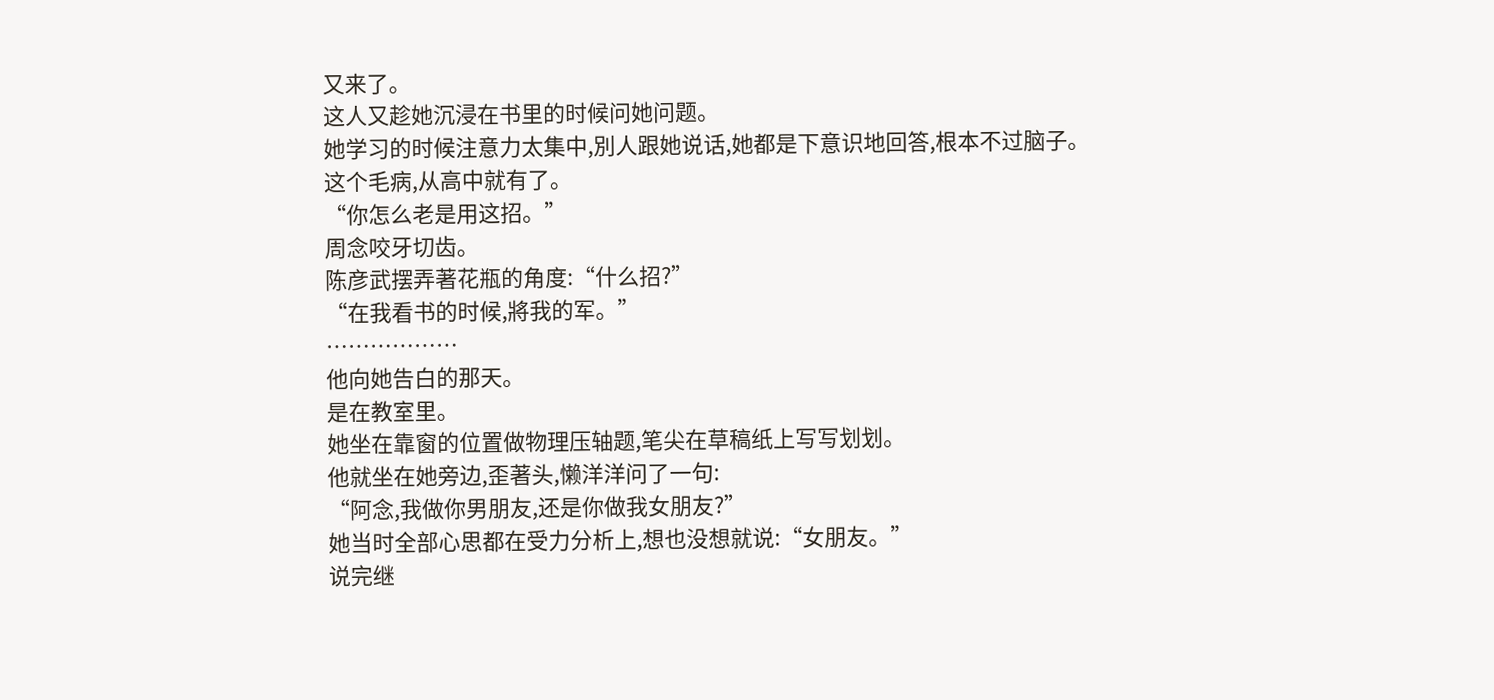又来了。
这人又趁她沉浸在书里的时候问她问题。
她学习的时候注意力太集中,別人跟她说话,她都是下意识地回答,根本不过脑子。
这个毛病,从高中就有了。
“你怎么老是用这招。”
周念咬牙切齿。
陈彦武摆弄著花瓶的角度:“什么招?”
“在我看书的时候,將我的军。”
………………
他向她告白的那天。
是在教室里。
她坐在靠窗的位置做物理压轴题,笔尖在草稿纸上写写划划。
他就坐在她旁边,歪著头,懒洋洋问了一句:
“阿念,我做你男朋友,还是你做我女朋友?”
她当时全部心思都在受力分析上,想也没想就说:“女朋友。”
说完继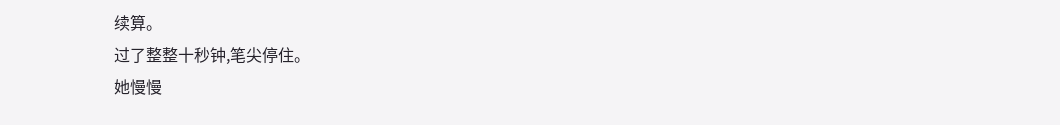续算。
过了整整十秒钟,笔尖停住。
她慢慢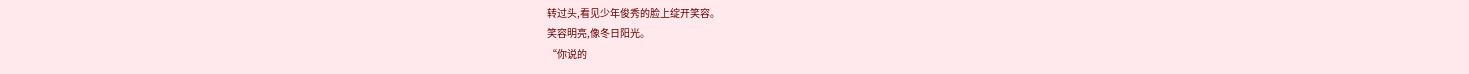转过头,看见少年俊秀的脸上绽开笑容。
笑容明亮,像冬日阳光。
“你说的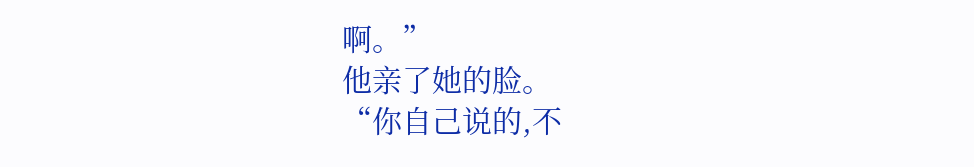啊。”
他亲了她的脸。
“你自己说的,不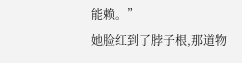能赖。”
她脸红到了脖子根,那道物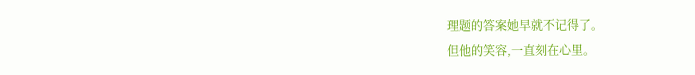理题的答案她早就不记得了。
但他的笑容,一直刻在心里。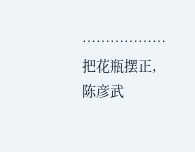………………
把花瓶摆正,陈彦武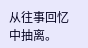从往事回忆中抽离。